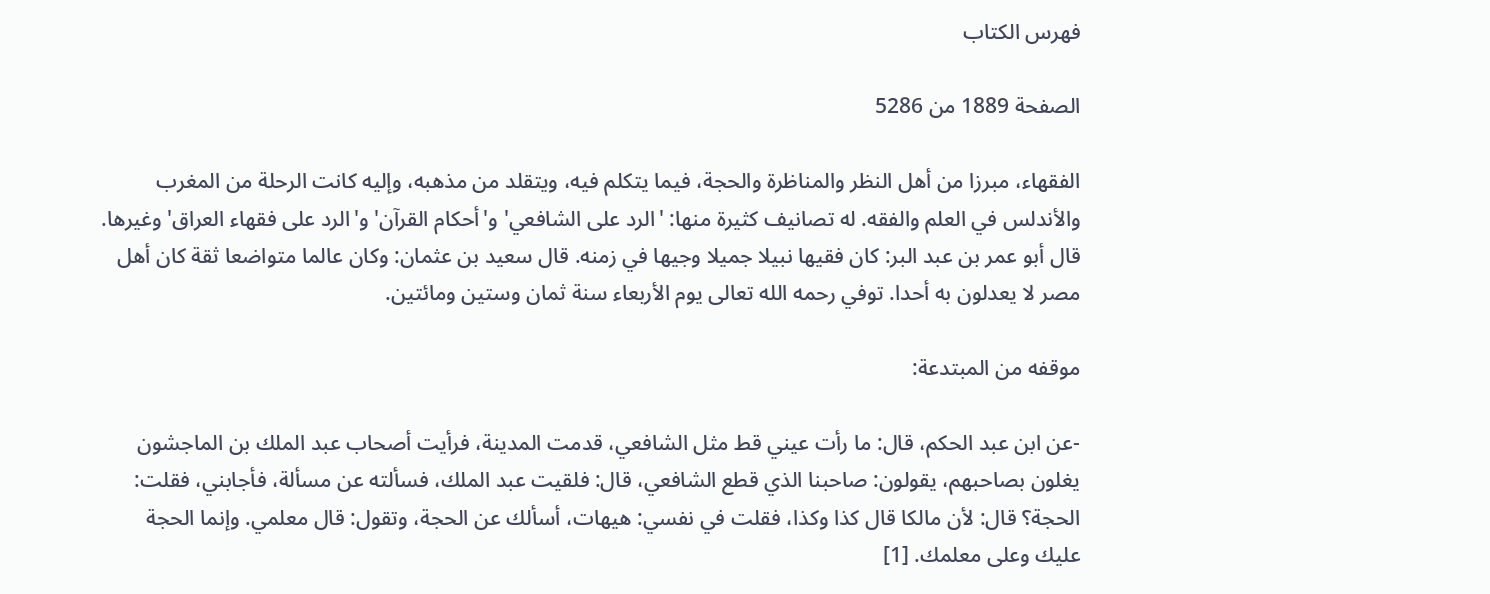فهرس الكتاب

الصفحة 1889 من 5286

الفقهاء، مبرزا من أهل النظر والمناظرة والحجة، فيما يتكلم فيه، ويتقلد من مذهبه، وإليه كانت الرحلة من المغرب والأندلس في العلم والفقه. له تصانيف كثيرة منها: 'الرد على الشافعي' و'أحكام القرآن' و'الرد على فقهاء العراق' وغيرها. قال أبو عمر بن عبد البر: كان فقيها نبيلا جميلا وجيها في زمنه. قال سعيد بن عثمان: وكان عالما متواضعا ثقة كان أهل مصر لا يعدلون به أحدا. توفي رحمه الله تعالى يوم الأربعاء سنة ثمان وستين ومائتين.

موقفه من المبتدعة:

-عن ابن عبد الحكم، قال: ما رأت عيني قط مثل الشافعي، قدمت المدينة، فرأيت أصحاب عبد الملك بن الماجشون يغلون بصاحبهم، يقولون: صاحبنا الذي قطع الشافعي، قال: فلقيت عبد الملك، فسألته عن مسألة، فأجابني، فقلت: الحجة؟ قال: لأن مالكا قال كذا وكذا، فقلت في نفسي: هيهات، أسألك عن الحجة، وتقول: قال معلمي. وإنما الحجة عليك وعلى معلمك. [1]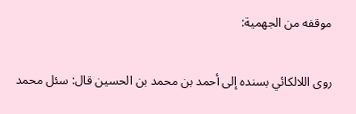موقفه من الجهمية:

روى اللالكائي بسنده إلى أحمد بن محمد بن الحسين قال: سئل محمد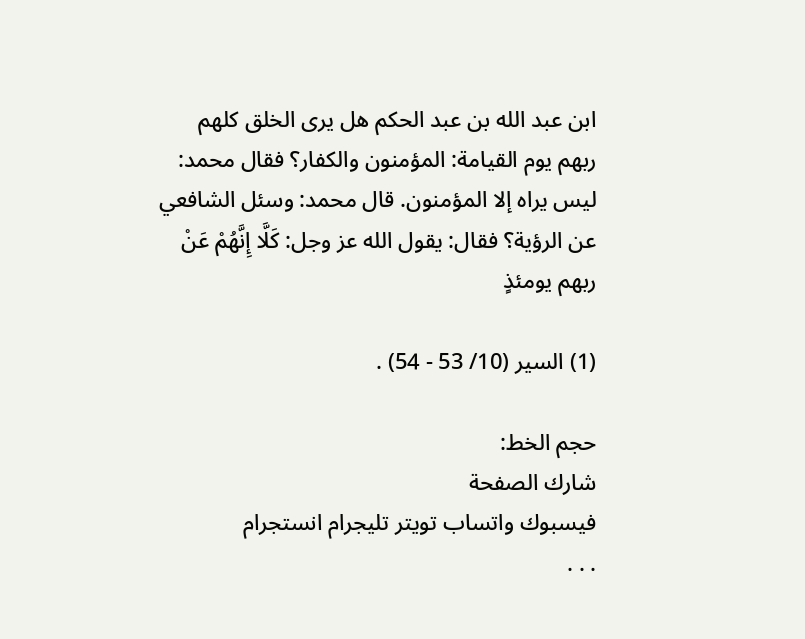ابن عبد الله بن عبد الحكم هل يرى الخلق كلهم ربهم يوم القيامة: المؤمنون والكفار؟ فقال محمد: ليس يراه إلا المؤمنون. قال محمد: وسئل الشافعي عن الرؤية؟ فقال: يقول الله عز وجل: كَلَّا إِنَّهُمْ عَنْ ربهم يومئذٍ

(1) السير (10/ 53 - 54) .

حجم الخط:
شارك الصفحة
فيسبوك واتساب تويتر تليجرام انستجرام
. . .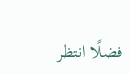فضلًا انتظر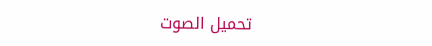تحميل الصوت